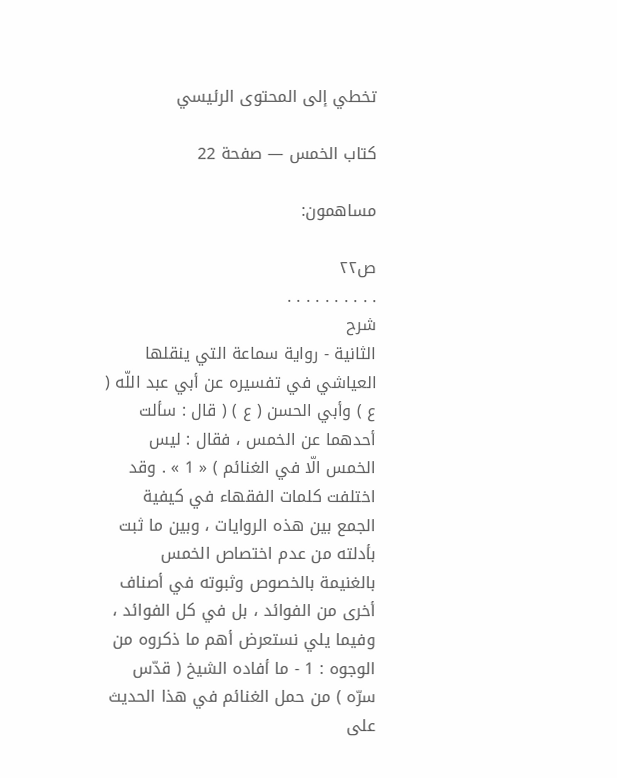تخطي إلى المحتوى الرئيسي

كتاب الخمس — صفحة 22

مساهمون:

ص٢٢
. . . . . . . . . .
شرح
الثانية - رواية سماعة التي ينقلها العياشي في تفسيره عن أبي عبد اللّه ( ع ) وأبي الحسن ( ع ) ( قال : سألت أحدهما عن الخمس ، فقال : ليس الخمس الّا في الغنائم ) « 1 » . وقد اختلفت كلمات الفقهاء في كيفية الجمع بين هذه الروايات ، وبين ما ثبت بأدلته من عدم اختصاص الخمس بالغنيمة بالخصوص وثبوته في أصناف أخرى من الفوائد ، بل في كل الفوائد ، وفيما يلي نستعرض أهم ما ذكروه من الوجوه : 1 - ما أفاده الشيخ ( قدّس سرّه ) من حمل الغنائم في هذا الحديث على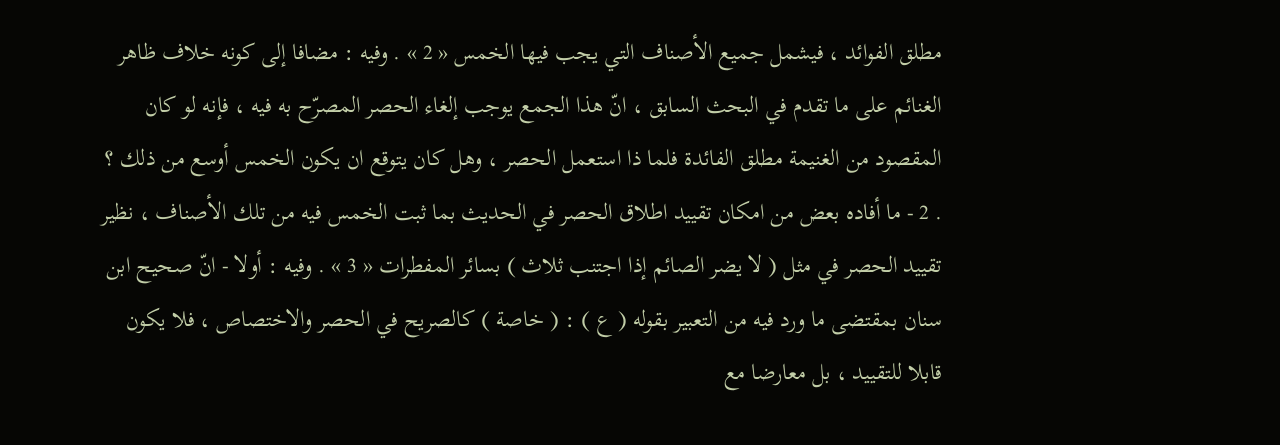مطلق الفوائد ، فيشمل جميع الأصناف التي يجب فيها الخمس « 2 » . وفيه : مضافا إلى كونه خلاف ظاهر الغنائم على ما تقدم في البحث السابق ، انّ هذا الجمع يوجب إلغاء الحصر المصرّح به فيه ، فإنه لو كان المقصود من الغنيمة مطلق الفائدة فلما ذا استعمل الحصر ، وهل كان يتوقع ان يكون الخمس أوسع من ذلك ؟ . 2 - ما أفاده بعض من امكان تقييد اطلاق الحصر في الحديث بما ثبت الخمس فيه من تلك الأصناف ، نظير تقييد الحصر في مثل ( لا يضر الصائم إذا اجتنب ثلاث ) بسائر المفطرات « 3 » . وفيه : أولا - انّ صحيح ابن سنان بمقتضى ما ورد فيه من التعبير بقوله ( ع ) : ( خاصة ) كالصريح في الحصر والاختصاص ، فلا يكون قابلا للتقييد ، بل معارضا مع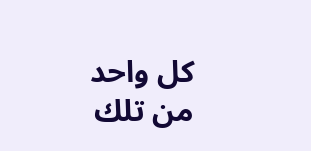كل واحد من تلك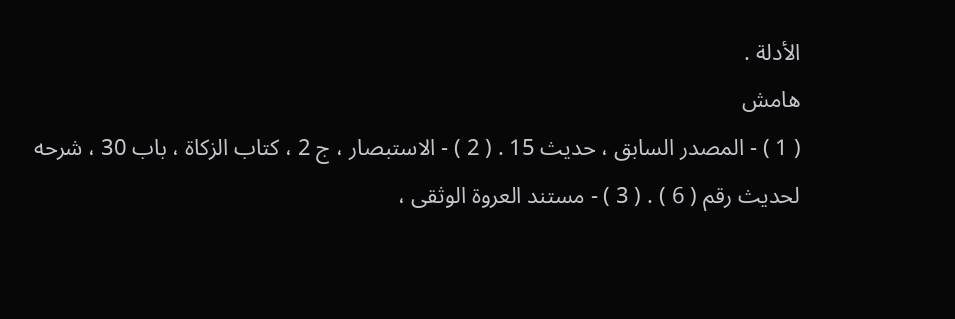الأدلة .
هامش
( 1 ) - المصدر السابق ، حديث 15 . ( 2 ) - الاستبصار ، ج 2 ، كتاب الزكاة ، باب 30 ، شرحه لحديث رقم ( 6 ) . ( 3 ) - مستند العروة الوثقى ،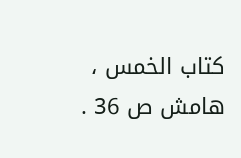كتاب الخمس ، هامش ص 36 .